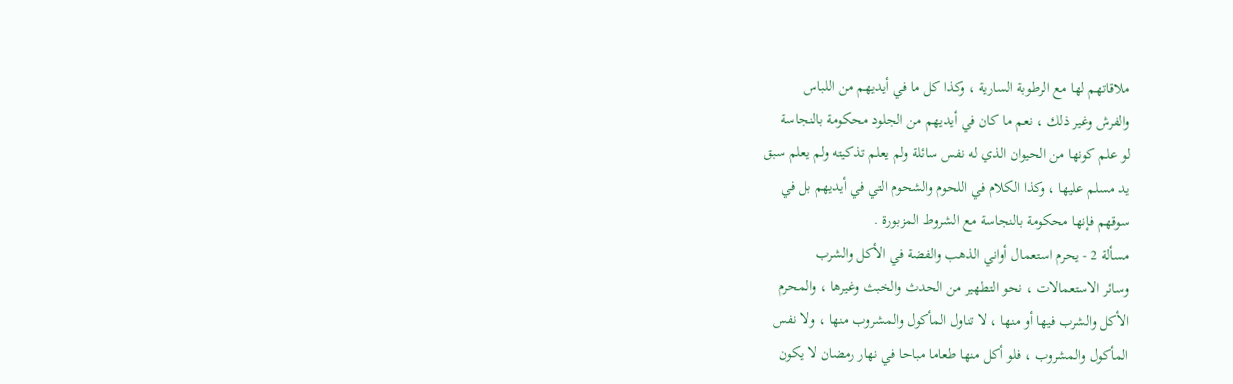ملاقاتهم لها مع الرطوبة السارية ، وكذا كل ما في أيديهم من اللباس
والفرش وغير ذلك ، نعم ما كان في أيديهم من الجلود محكومة بالنجاسة
لو علم كونها من الحيوان الذي له نفس سائلة ولم يعلم تذكيته ولم يعلم سبق
يد مسلم عليها ، وكذا الكلام في اللحوم والشحوم التي في أيديهم بل في
سوقهم فإنها محكومة بالنجاسة مع الشروط المزبورة .
مسألة 2 - يحرم استعمال أواني الذهب والفضة في الأكل والشرب
وسائر الاستعمالات ، نحو التطهير من الحدث والخبث وغيرها ، والمحرم
الأكل والشرب فيها أو منها ، لا تناول المأكول والمشروب منها ، ولا نفس
المأكول والمشروب ، فلو أكل منها طعاما مباحا في نهار رمضان لا يكون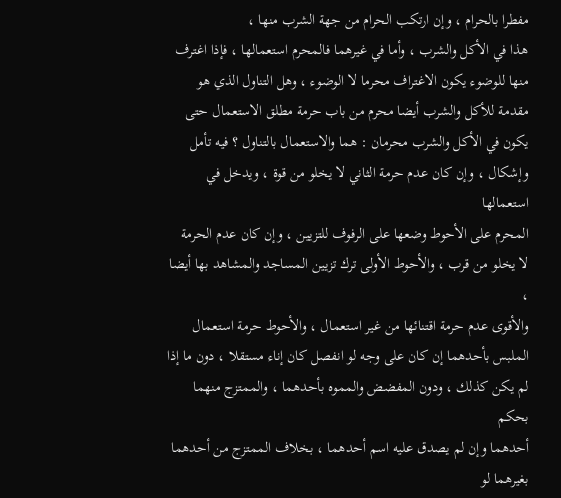مفطرا بالحرام ، وإن ارتكب الحرام من جهة الشرب منها ،
هذا في الأكل والشرب ، وأما في غيرهما فالمحرم استعمالها ، فإذا اغترف
منها للوضوء يكون الاغتراف محرما لا الوضوء ، وهل التناول الذي هو
مقدمة للأكل والشرب أيضا محرم من باب حرمة مطلق الاستعمال حتى
يكون في الأكل والشرب محرمان : هما والاستعمال بالتناول ؟ فيه تأمل
وإشكال ، وإن كان عدم حرمة الثاني لا يخلو من قوة ، ويدخل في استعمالها
المحرم على الأحوط وضعها على الرفوف للتزيين ، وإن كان عدم الحرمة
لا يخلو من قرب ، والأحوط الأولى ترك تزيين المساجد والمشاهد بها أيضا ،
والأقوى عدم حرمة اقتنائها من غير استعمال ، والأحوط حرمة استعمال
الملبس بأحدهما إن كان على وجه لو انفصل كان إناء مستقلا ، دون ما إذا
لم يكن كذلك ، ودون المفضض والمموه بأحدهما ، والممتزج منهما بحكم
أحدهما وإن لم يصدق عليه اسم أحدهما ، بخلاف الممتزج من أحدهما
بغيرهما لو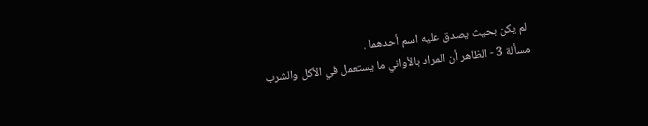لم يكن بحيث يصدق عليه اسم أحدهما .
مسألة 3 - الظاهر أن المراد بالأواني ما يستعمل في الأكل والشرب